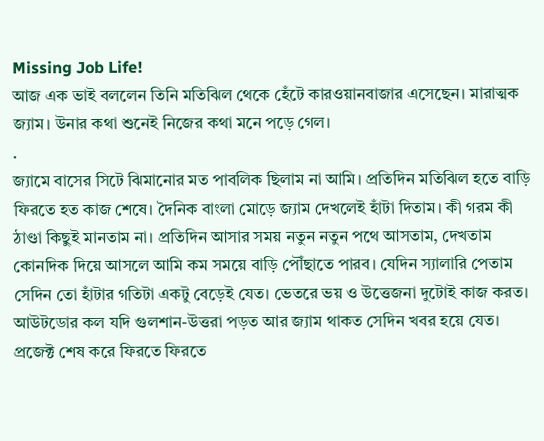Missing Job Life!
আজ এক ভাই বললেন তিনি মতিঝিল থেকে হেঁটে কারওয়ানবাজার এসেছেন। মারাত্মক জ্যাম। উনার কথা শুনেই নিজের কথা মনে পড়ে গেল।
.
জ্যামে বাসের সিটে ঝিমানোর মত পাবলিক ছিলাম না আমি। প্রতিদিন মতিঝিল হতে বাড়ি ফিরতে হত কাজ শেষে। দৈনিক বাংলা মোড়ে জ্যাম দেখলেই হাঁটা দিতাম। কী গরম কী ঠাণ্ডা কিছুই মানতাম না। প্রতিদিন আসার সময় নতুন নতুন পথে আসতাম, দেখতাম কোনদিক দিয়ে আসলে আমি কম সময়ে বাড়ি পৌঁছাতে পারব। যেদিন স্যালারি পেতাম সেদিন তো হাঁটার গতিটা একটু বেড়েই যেত। ভেতরে ভয় ও উত্তেজনা দুটোই কাজ করত। আউটডোর কল যদি গুলশান-উত্তরা পড়ত আর জ্যাম থাকত সেদিন খবর হয়ে যেত। প্রজেক্ট শেষ করে ফিরতে ফিরতে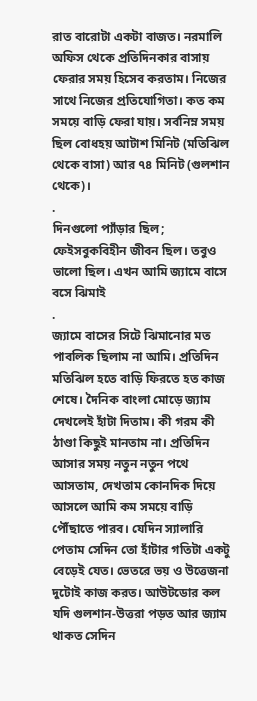রাত বারোটা একটা বাজত। নরমালি অফিস থেকে প্রতিদিনকার বাসায় ফেরার সময় হিসেব করতাম। নিজের সাথে নিজের প্রতিযোগিতা। কত কম সময়ে বাড়ি ফেরা যায়। সর্বনিম্ন সময় ছিল বোধহয় আটাশ মিনিট (মতিঝিল থেকে বাসা) আর ৭৪ মিনিট (গুলশান থেকে)।
.
দিনগুলো প্যাঁড়ার ছিল; ফেইসবুকবিহীন জীবন ছিল। তবুও ভালো ছিল। এখন আমি জ্যামে বাসে বসে ঝিমাই
.
জ্যামে বাসের সিটে ঝিমানোর মত পাবলিক ছিলাম না আমি। প্রতিদিন মতিঝিল হতে বাড়ি ফিরতে হত কাজ শেষে। দৈনিক বাংলা মোড়ে জ্যাম দেখলেই হাঁটা দিতাম। কী গরম কী ঠাণ্ডা কিছুই মানতাম না। প্রতিদিন আসার সময় নতুন নতুন পথে আসতাম, দেখতাম কোনদিক দিয়ে আসলে আমি কম সময়ে বাড়ি পৌঁছাতে পারব। যেদিন স্যালারি পেতাম সেদিন তো হাঁটার গতিটা একটু বেড়েই যেত। ভেতরে ভয় ও উত্তেজনা দুটোই কাজ করত। আউটডোর কল যদি গুলশান-উত্তরা পড়ত আর জ্যাম থাকত সেদিন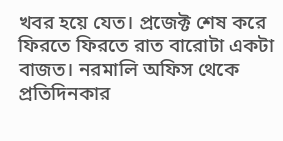খবর হয়ে যেত। প্রজেক্ট শেষ করে ফিরতে ফিরতে রাত বারোটা একটা বাজত। নরমালি অফিস থেকে প্রতিদিনকার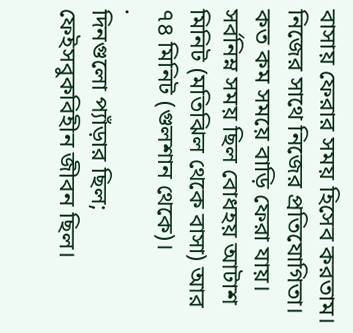বাসায় ফেরার সময় হিসেব করতাম। নিজের সাথে নিজের প্রতিযোগিতা। কত কম সময়ে বাড়ি ফেরা যায়। সর্বনিম্ন সময় ছিল বোধহয় আটাশ মিনিট (মতিঝিল থেকে বাসা) আর ৭৪ মিনিট (গুলশান থেকে)।
.
দিনগুলো প্যাঁড়ার ছিল; ফেইসবুকবিহীন জীবন ছিল।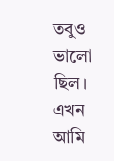তবুও ভালো ছিল। এখন আমি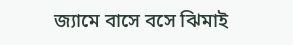জ্যামে বাসে বসে ঝিমাই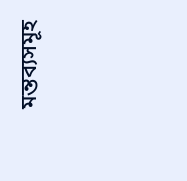মন্তব্যসমূহ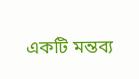একটি মন্তব্য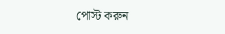পোস্ট করুন